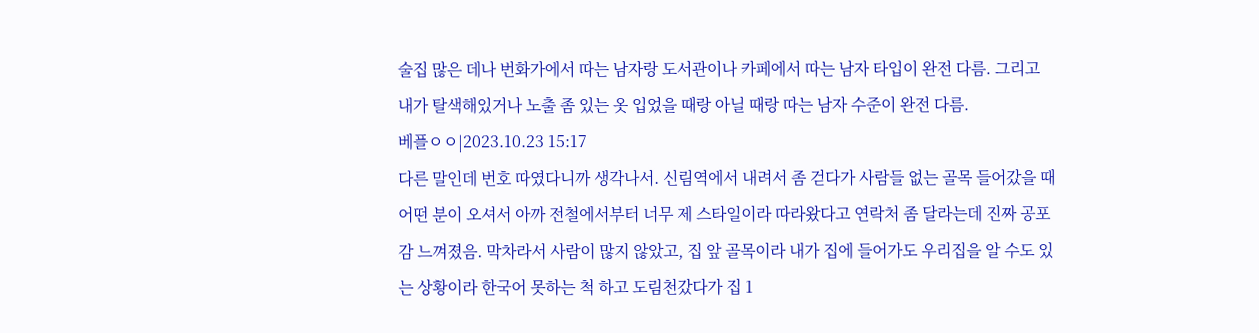술집 많은 데나 번화가에서 따는 남자랑 도서관이나 카페에서 따는 남자 타입이 완전 다름. 그리고 내가 탈색해있거나 노출 좀 있는 옷 입었을 때랑 아닐 때랑 따는 남자 수준이 완전 다름.
베플ㅇㅇ|2023.10.23 15:17
다른 말인데 번호 따였다니까 생각나서. 신림역에서 내려서 좀 걷다가 사람들 없는 골목 들어갔을 때 어떤 분이 오셔서 아까 전철에서부터 너무 제 스타일이라 따라왔다고 연락처 좀 달라는데 진짜 공포감 느껴졌음. 막차라서 사람이 많지 않았고, 집 앞 골목이라 내가 집에 들어가도 우리집을 알 수도 있는 상황이라 한국어 못하는 척 하고 도림천갔다가 집 1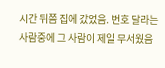시간 뒤쯤 집에 갔었음. 번호 달라는 사람중에 그 사람이 제일 무서웠음